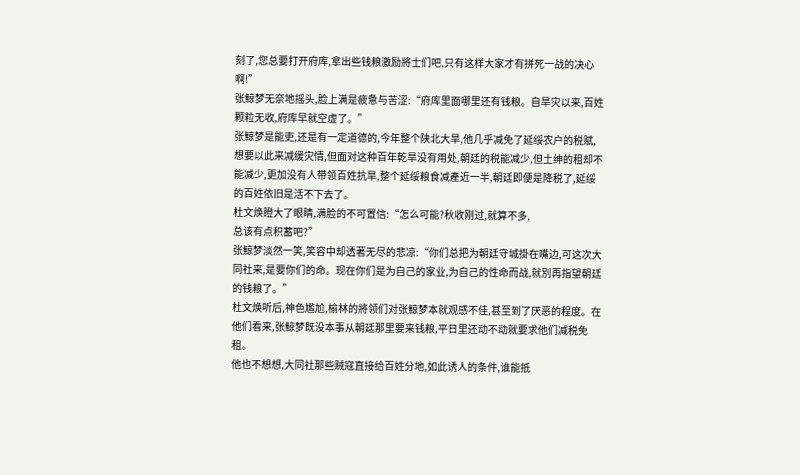刻了,您总要打开府库,拿出些钱粮激励將士们吧,只有这样大家才有拼死一战的决心啊!”
张鯨梦无奈地摇头,脸上满是疲惫与苦涩:“府库里面哪里还有钱粮。自旱灾以来,百姓颗粒无收,府库早就空虚了。”
张鯨梦是能吏,还是有一定道德的,今年整个陕北大旱,他几乎减免了延绥农户的税赋,想要以此来减缓灾情,但面对这种百年乾旱没有用处,朝廷的税能减少,但土绅的租却不能减少,更加没有人带领百姓抗旱,整个延绥粮食减產近一半,朝廷即便是降税了,延绥的百姓依旧是活不下去了。
杜文焕瞪大了眼睛,满脸的不可置信:“怎么可能?秋收刚过,就算不多,
总该有点积蓄吧?”
张鯨梦淡然一笑,笑容中却透著无尽的悲凉:“你们总把为朝廷守城掛在嘴边,可这次大同社来,是要你们的命。现在你们是为自己的家业,为自己的性命而战,就別再指望朝廷的钱粮了。”
杜文焕听后,神色尷尬,榆林的將领们对张鯨梦本就观感不佳,甚至到了厌恶的程度。在他们看来,张鯨梦既没本事从朝廷那里要来钱粮,平日里还动不动就要求他们减税免租。
他也不想想,大同社那些贼寇直接给百姓分地,如此诱人的条件,谁能抵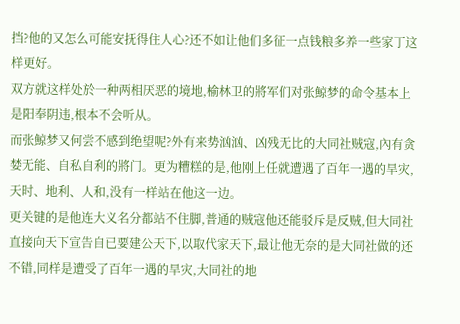挡?他的又怎么可能安抚得住人心?还不如让他们多征一点钱粮多养一些家丁这样更好。
双方就这样处於一种两相厌恶的境地,榆林卫的將军们对张鯨梦的命令基本上是阳奉阴违,根本不会听从。
而张鯨梦又何尝不感到绝望呢?外有来势汹汹、凶残无比的大同社贼寇,內有贪婪无能、自私自利的將门。更为糟糕的是,他刚上任就遭遇了百年一遇的旱灾,天时、地利、人和,没有一样站在他这一边。
更关键的是他连大义名分都站不住脚,普通的贼寇他还能驳斥是反贼,但大同社直接向天下宣告自已要建公天下,以取代家天下,最让他无奈的是大同社做的还不错,同样是遭受了百年一遇的旱灾,大同社的地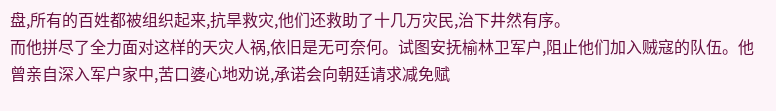盘,所有的百姓都被组织起来,抗旱救灾,他们还救助了十几万灾民,治下井然有序。
而他拼尽了全力面对这样的天灾人祸,依旧是无可奈何。试图安抚榆林卫军户,阻止他们加入贼寇的队伍。他曾亲自深入军户家中,苦口婆心地劝说,承诺会向朝廷请求减免赋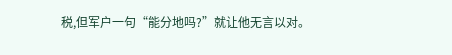税,但军户一句“能分地吗?”就让他无言以对。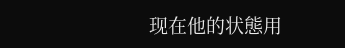现在他的状態用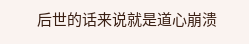后世的话来说就是道心崩溃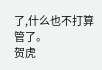了,什么也不打算管了。
贺虎